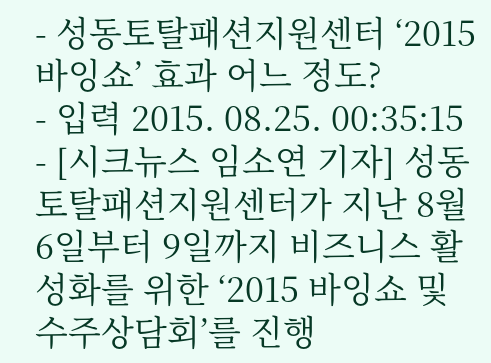- 성동토탈패션지원센터 ‘2015 바잉쇼’ 효과 어느 정도?
- 입력 2015. 08.25. 00:35:15
- [시크뉴스 임소연 기자] 성동토탈패션지원센터가 지난 8월 6일부터 9일까지 비즈니스 활성화를 위한 ‘2015 바잉쇼 및 수주상담회’를 진행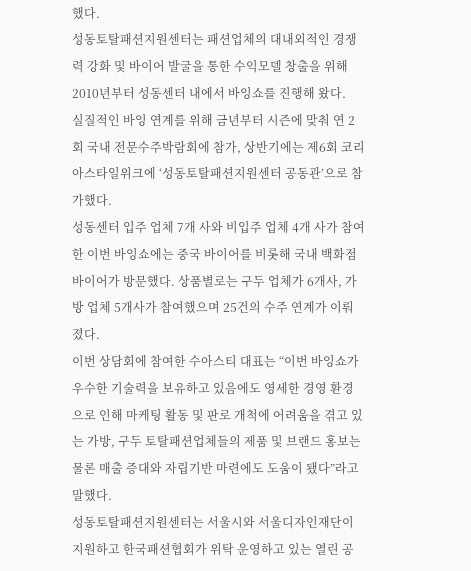했다.
성동토탈패션지원센터는 패션업체의 대내외적인 경쟁력 강화 및 바이어 발굴을 통한 수익모델 창출을 위해 2010년부터 성동센터 내에서 바잉쇼를 진행해 왔다.
실질적인 바잉 연계를 위해 금년부터 시즌에 맞춰 연 2회 국내 전문수주박람회에 참가, 상반기에는 제6회 코리아스타일위크에 ‘성동토탈패션지원센터 공동관’으로 참가했다.
성동센터 입주 업체 7개 사와 비입주 업체 4개 사가 참여한 이번 바잉쇼에는 중국 바이어를 비롯해 국내 백화점 바이어가 방문했다. 상품별로는 구두 업체가 6개사, 가방 업체 5개사가 참여했으며 25건의 수주 연계가 이뤄졌다.
이번 상담회에 참여한 수아스티 대표는 “이번 바잉쇼가 우수한 기술력을 보유하고 있음에도 영세한 경영 환경으로 인해 마케팅 활동 및 판로 개척에 어려움을 겪고 있는 가방, 구두 토탈패션업체들의 제품 및 브랜드 홍보는 물론 매출 증대와 자립기반 마련에도 도움이 됐다”라고 말했다.
성동토탈패션지원센터는 서울시와 서울디자인재단이 지원하고 한국패션협회가 위탁 운영하고 있는 열린 공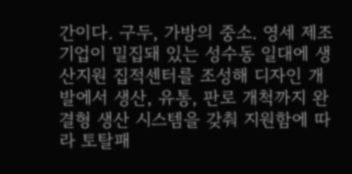간이다. 구두, 가방의 중소. 영세 제조 기업이 밀집돼 있는 성수동 일대에 생산지원 집적센터를 조성해 디자인 개발에서 생산, 유통, 판로 개척까지 완결형 생산 시스템을 갖춰 지원함에 따라 토탈패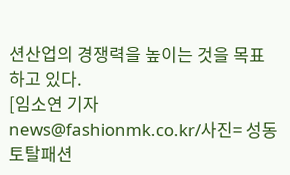션산업의 경쟁력을 높이는 것을 목표하고 있다.
[임소연 기자 news@fashionmk.co.kr/사진= 성동토탈패션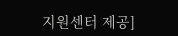지원센터 제공]